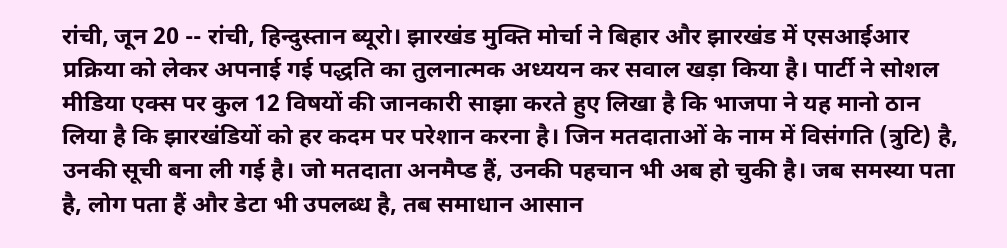रांची, जून 20 -- रांची, हिन्दुस्तान ब्यूरो। झारखंड मुक्ति मोर्चा ने बिहार और झारखंड में एसआईआर प्रक्रिया को लेकर अपनाई गई पद्धति का तुलनात्मक अध्ययन कर सवाल खड़ा किया है। पार्टी ने सोशल मीडिया एक्स पर कुल 12 विषयों की जानकारी साझा करते हुए लिखा है कि भाजपा ने यह मानो ठान लिया है कि झारखंडियों को हर कदम पर परेशान करना है। जिन मतदाताओं के नाम में विसंगति (त्रुटि) है, उनकी सूची बना ली गई है। जो मतदाता अनमैप्ड हैं, उनकी पहचान भी अब हो चुकी है। जब समस्या पता है, लोग पता हैं और डेटा भी उपलब्ध है, तब समाधान आसान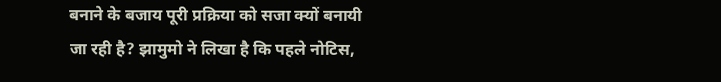बनाने के बजाय पूरी प्रक्रिया को सजा क्यों बनायी जा रही है? झामुमो ने लिखा है कि पहले नोटिस,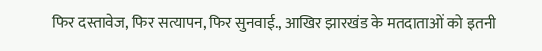फिर दस्तावेज, फिर सत्यापन, फिर सुनवाई., आखिर झारखंड के मतदाताओं को इतनी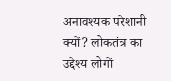अनावश्यक परेशानी क्यों? लोकतंत्र का उद्देश्य लोगों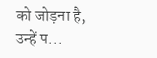को जोड़ना है, उन्हें प...